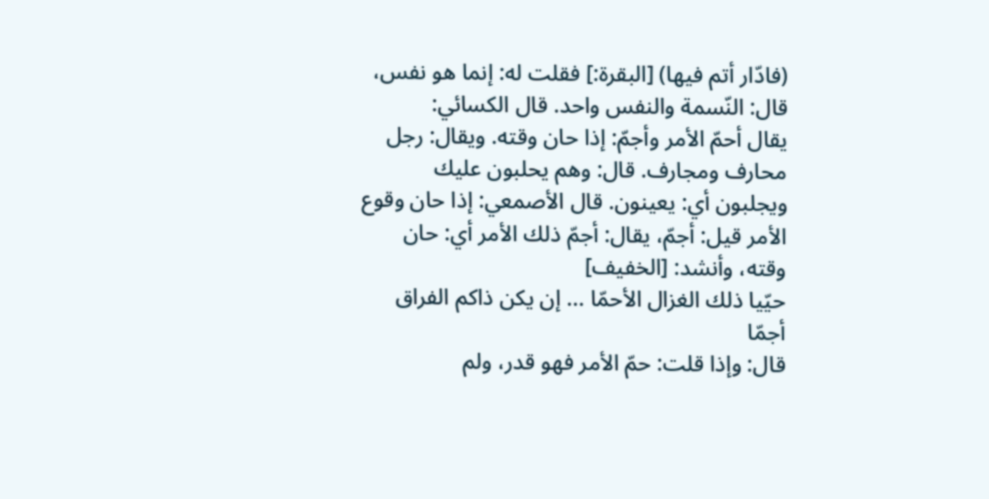(فادّار أتم فيها) [البقرة:] فقلت له: إنما هو نفس، قال: النّسمة والنفس واحد. قال الكسائي:
يقال أحمّ الأمر وأجمّ: إذا حان وقته. ويقال: رجل محارف ومجارف. قال: وهم يحلبون عليك ويجلبون أي: يعينون. قال الأصمعي: إذا حان وقوع الأمر قيل: أجمّ، يقال: أجمّ ذلك الأمر أي: حان وقته، وأنشد: [الخفيف]
حيّيا ذلك الغزال الأحمّا ... إن يكن ذاكم الفراق أجمّا
قال: وإذا قلت: حمّ الأمر فهو قدر، ولم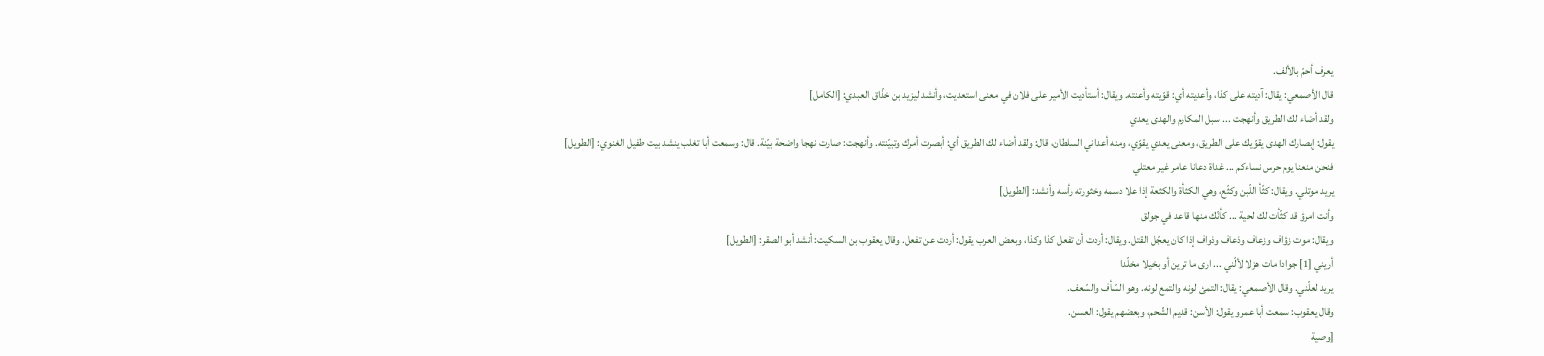يعرف أحمّ بالألف.
قال الأصمعي: يقال: آديته على كذا، وأعديته أي: قوّيته وأعنته. ويقال: أستأديت الأمير على فلان في معنى استعديت، وأنشد ليزيد بن خذّاق العبدي: [الكامل]
ولقد أضاء لك الطريق وأنهجت ... سبل المكارم والهدى يعدي
يقول: إبصارك الهدى يقوّيك على الطريق، ومعنى يعدي يقوّي، ومنه أعداني السلطان، قال: ولقد أضاء لك الطريق أي: أبصرت أمرك وتبيّنته. وأنهجت: صارت نهجا واضحة بيّنة. قال: وسمعت أبا تغلب ينشد بيت طفيل الغنوي: [الطويل]
فنحن منعنا يوم حرس نساءكم ... غداة دعانا عامر غير معتلي
يريد موتلي. ويقال: كثّأ اللّبن وكثّع، وهي الكثأة والكثعة إذا علا دسمه وخثورته رأسه وأنشد: [الطويل]
وأنت امرؤ قد كثّأت لك لحية ... كأنّك منها قاعد في جولق
ويقال: موت زؤاف وزعاف وذعاف وذواف إذا كان يعجّل القتل. ويقال: أردت أن تفعل كذا وكذا، وبعض العرب يقول: أردت عن تفعل. وقال يعقوب بن السكيت: أنشد أبو الصقر: [الطويل]
أريني [1] جوادا مات هزلا لألّني ... ارى ما ترين أو بخيلا مخلّدا
يريد لعلّني. وقال الأصمعي: يقال: التمئ لونه والتمع لونه. وهو السّأف والسّعف.
وقال يعقوب: سمعت أبا عمرو يقول: الأسن: قديم الشّحم، وبعضهم يقول: العسن.
[وصية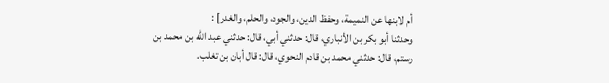أم لابنها عن النميمة، وحفظ الدين، والجود، والحلم، والغدر] :
وحدثنا أبو بكر بن الأنباري، قال: حدثني أبي، قال: حدثني عبد الله بن محمد بن رستم، قال: حدثني محمد بن قادم النحوي، قال: قال أبان بن تغلب.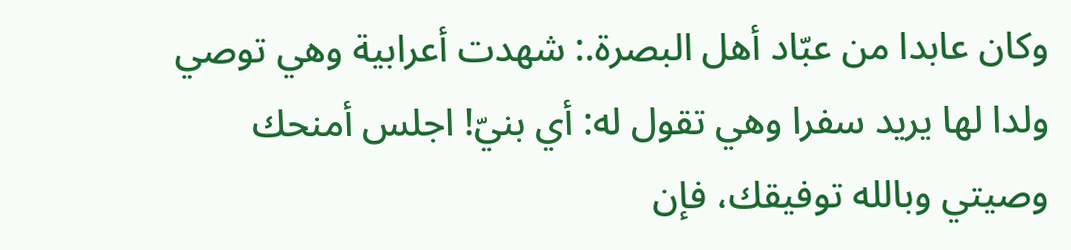وكان عابدا من عبّاد أهل البصرة.: شهدت أعرابية وهي توصي ولدا لها يريد سفرا وهي تقول له: أي بنيّ! اجلس أمنحك وصيتي وبالله توفيقك، فإن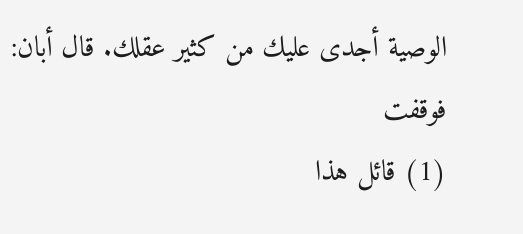الوصية أجدى عليك من كثير عقلك. قال أبان: فوقفت
(1) قائل هذا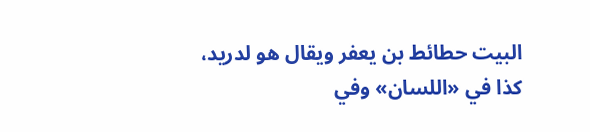البيت حطائط بن يعفر ويقال هو لدريد، كذا في «اللسان» وفي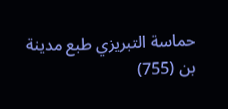حماسة التبريزي طبع مدينة بن (755)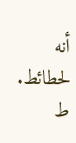أنه لحطائط. ط